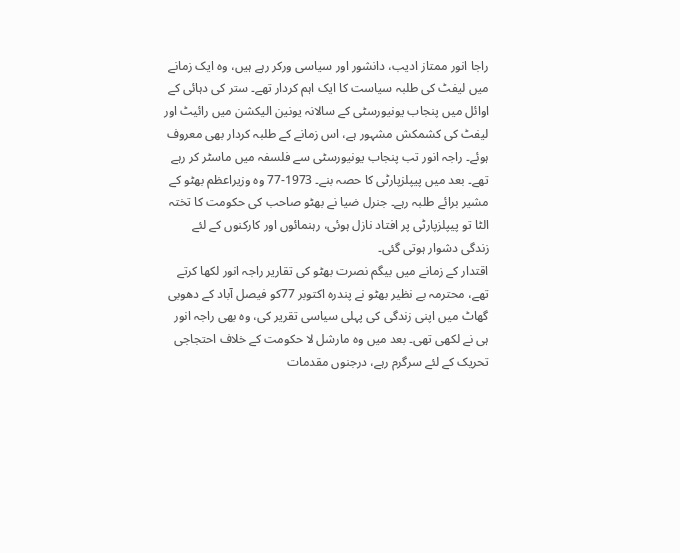راجا انور ممتاز ادیب، دانشور اور سیاسی ورکر رہے ہیں، وہ ایک زمانے میں لیفٹ کی طلبہ سیاست کا ایک اہم کردار تھے۔ ستر کی دہائی کے اوائل میں پنجاب یونیورسٹی کے سالانہ یونین الیکشن میں رائیٹ اور لیفٹ کی کشمکش مشہور ہے، اس زمانے کے طلبہ کردار بھی معروف ہوئے۔ راجہ انور تب پنجاب یونیورسٹی سے فلسفہ میں ماسٹر کر رہے تھے۔ بعد میں پیپلزپارٹی کا حصہ بنے۔ 1973-77 وہ وزیراعظم بھٹو کے مشیر برائے طلبہ رہے۔ جنرل ضیا نے بھٹو صاحب کی حکومت کا تختہ الٹا تو پیپلزپارٹی پر افتاد نازل ہوئی، رہنمائوں اور کارکنوں کے لئے زندگی دشوار ہوتی گئی۔
اقتدار کے زمانے میں بیگم نصرت بھٹو کی تقاریر راجہ انور لکھا کرتے تھے، محترمہ بے نظیر بھٹو نے پندرہ اکتوبر 77کو فیصل آباد کے دھوبی گھاٹ میں اپنی زندگی کی پہلی سیاسی تقریر کی، وہ بھی راجہ انور ہی نے لکھی تھی۔ بعد میں وہ مارشل لا حکومت کے خلاف احتجاجی تحریک کے لئے سرگرم رہے، درجنوں مقدمات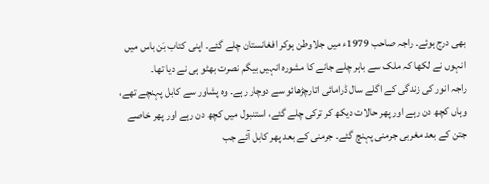بھی درج ہوئے۔ راجہ صاحب 1979ء میں جلاوطن ہوکر افغانستان چلے گئے۔ اپنی کتاب بَن باس میں انہوں نے لکھا کہ ملک سے باہر چلے جانے کا مشورہ انہیں بیگم نصرت بھٹو ہی نے دیا تھا۔
راجہ انور کی زندگی کے اگلے سال ڈرامائی اتارچڑھائو سے دوچار رہے۔ وہ پشاور سے کابل پہنچے تھے، وہاں کچھ دن رہے اور پھر حالات دیکھ کر ترکی چلے گئے، استنبول میں کچھ دن رہے اور پھر خاصے جتن کے بعد مغربی جرمنی پہنچ گئے۔ جرمنی کے بعد پھر کابل آئے جب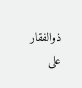ذوالفقار علی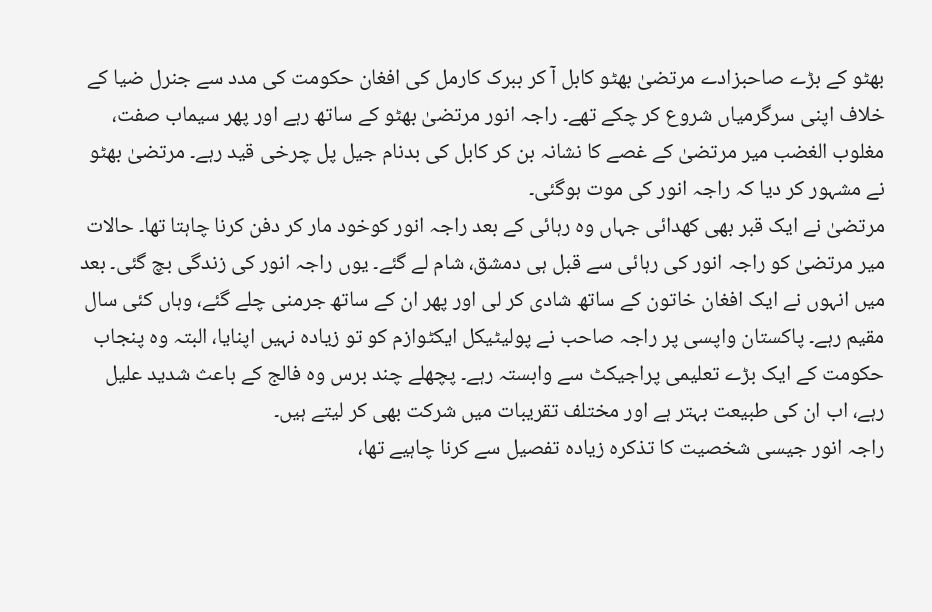بھٹو کے بڑے صاحبزادے مرتضیٰ بھٹو کابل آ کر ببرک کارمل کی افغان حکومت کی مدد سے جنرل ضیا کے خلاف اپنی سرگرمیاں شروع کر چکے تھے۔ راجہ انور مرتضیٰ بھٹو کے ساتھ رہے اور پھر سیماب صفت، مغلوب الغضب میر مرتضیٰ کے غصے کا نشانہ بن کر کابل کی بدنام جیل پل چرخی قید رہے۔ مرتضیٰ بھٹو نے مشہور کر دیا کہ راجہ انور کی موت ہوگئی۔
مرتضیٰ نے ایک قبر بھی کھدائی جہاں وہ رہائی کے بعد راجہ انور کوخود مار کر دفن کرنا چاہتا تھا۔ حالات میر مرتضیٰ کو راجہ انور کی رہائی سے قبل ہی دمشق، شام لے گئے۔ یوں راجہ انور کی زندگی بچ گئی۔ بعد میں انہوں نے ایک افغان خاتون کے ساتھ شادی کر لی اور پھر ان کے ساتھ جرمنی چلے گئے، وہاں کئی سال مقیم رہے۔ پاکستان واپسی پر راجہ صاحب نے پولیٹیکل ایکٹوازم کو تو زیادہ نہیں اپنایا، البتہ وہ پنجاب حکومت کے ایک بڑے تعلیمی پراجیکٹ سے وابستہ رہے۔ پچھلے چند برس وہ فالج کے باعث شدید علیل رہے، اب ان کی طبیعت بہتر ہے اور مختلف تقریبات میں شرکت بھی کر لیتے ہیں۔
راجہ انور جیسی شخصیت کا تذکرہ زیادہ تفصیل سے کرنا چاہیے تھا،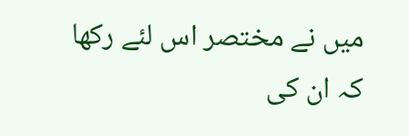میں نے مختصر اس لئے رکھا کہ ان کی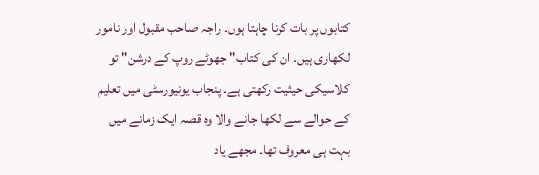کتابوں پر بات کرنا چاہتا ہوں۔ راجہ صاحب مقبول اور نامور لکھاری ہیں۔ ان کی کتاب" جھوٹے روپ کے درشن" تو کلاسیکی حیثیت رکھتی ہے۔ پنجاب یونیورسٹی میں تعلیم کے حوالے سے لکھا جانے والا وہ قصہ ایک زمانے میں بہت ہی معروف تھا۔ مجھے یاد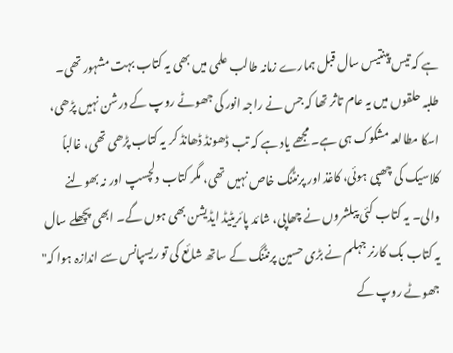ہے کہ تیس پینتیس سال قبل ہمارے زمانہ طالب علمی میں بھی یہ کتاب بہت مشہور تھی۔ طلبہ حلقوں میں یہ عام تاثر تھا کہ جس نے راجہ انور کی جھوٹے روپ کے درشن نہیں پڑھی، اسکا مطالعہ مشکوک ہی ہے۔ مجھے یاد ہے کہ تب ڈھونڈ ڈھانڈ کر یہ کتاب پڑھی تھی، غالباً کلاسیک کی چھپی ہوئی، کاغذ اور پرنٹنگ خاص نہیں تھی، مگر کتاب دلچسپ اور نہ بھولنے والی۔ یہ کتاب کئی پبلشروں نے چھاپی، شائد پائریٹیڈ ایڈیشن بھی ہوں گے۔ ابھی پچھلے سال یہ کتاب بک کارنر جہلم نے بڑی حسین پرنٹنگ کے ساتھ شائع کی تو ریسپانس سے اندازہ ہوا کہ" جھوٹے روپ کے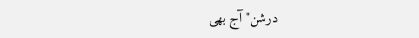درشن" آج بھی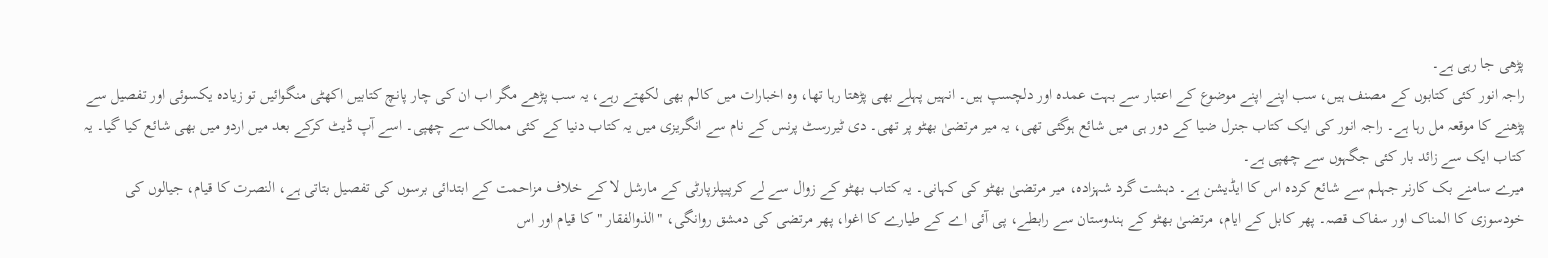پڑھی جا رہی ہے۔
راجہ انور کئی کتابوں کے مصنف ہیں، سب اپنے اپنے موضوع کے اعتبار سے بہت عمدہ اور دلچسپ ہیں۔ انہیں پہلے بھی پڑھتا رہا تھا، وہ اخبارات میں کالم بھی لکھتے رہے، یہ سب پڑھے مگر اب ان کی چار پانچ کتابیں اکھٹی منگوائیں تو زیادہ یکسوئی اور تفصیل سے پڑھنے کا موقعہ مل رہا ہے۔ راجہ انور کی ایک کتاب جنرل ضیا کے دور ہی میں شائع ہوگئی تھی، یہ میر مرتضیٰ بھٹو پر تھی۔ دی ٹیررسٹ پرنس کے نام سے انگریزی میں یہ کتاب دنیا کے کئی ممالک سے چھپی۔ اسے آپ ڈیٹ کرکے بعد میں اردو میں بھی شائع کیا گیا۔ یہ کتاب ایک سے زائد بار کئی جگہوں سے چھپی ہے۔
میرے سامنے بک کارنر جہلم سے شائع کردہ اس کا ایڈیشن ہے۔ دہشت گرد شہزادہ، میر مرتضیٰ بھٹو کی کہانی۔ یہ کتاب بھٹو کے زوال سے لے کرپیپلزپارٹی کے مارشل لا کے خلاف مزاحمت کے ابتدائی برسوں کی تفصیل بتاتی ہے، النصرت کا قیام، جیالوں کی خودسوزی کا المناک اور سفاک قصہ۔ پھر کابل کے ایام، مرتضیٰ بھٹو کے ہندوستان سے رابطے، پی آئی اے کے طیارے کا اغوا، پھر مرتضی کی دمشق روانگی، "الذوالفقار "کا قیام اور اس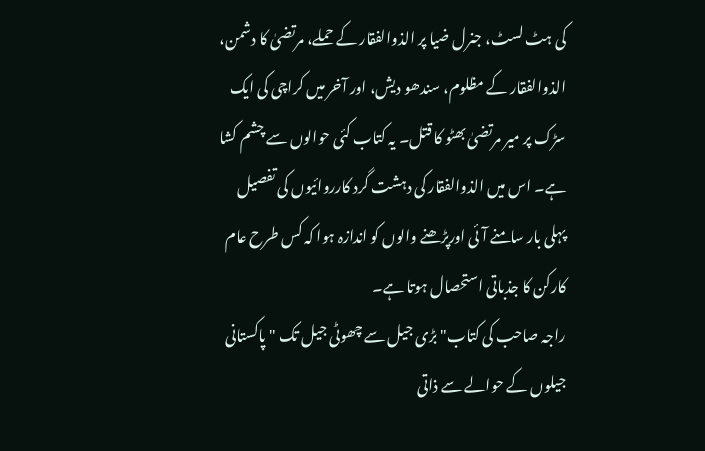کی ہٹ لسٹ، جنرل ضیا پر الذوالفقار کے حملے، مرتضیٰ کا دشمن، الذوالفقار کے مظلوم، سندھو دیش، اور آخر میں کراچی کی ایک سڑک پر میر مرتضیٰ بھٹو کا قتل۔ یہ کتاب کئی حوالوں سے چشم کشا ہے۔ اس میں الذوالفقار کی دہشت گرد کارروائیوں کی تفصیل پہلی بار سامنے آئی اورپڑھنے والوں کو اندازہ ہوا کہ کس طرح عام کارکن کا جذباتی استحصال ہوتا ہے۔
راجہ صاحب کی کتاب" بڑی جیل سے چھوٹی جیل تک "پاکستانی جیلوں کے حوالے سے ذاتی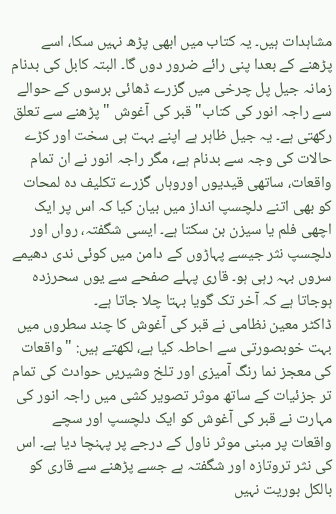مشاہدات ہیں۔ یہ کتاب میں ابھی پڑھ نہیں سکا، اسے پڑھنے کے بعدا پنی رائے ضرور دوں گا۔ البتہ کابل کی بدنام زمانہ جیل پل چرخی میں گزرے ڈھائی برسوں کے حوالے سے راجہ انور کی کتاب" قبر کی آغوش " پڑھنے سے تعلق رکھتی ہے۔ یہ جیل ظاہر ہے اپنے بہت ہی سخت اور کڑے حالات کی وجہ سے بدنام ہے، مگر راجہ انور نے ان تمام واقعات، ساتھی قیدیوں اوروہاں گزرے تکلیف دہ لمحات کو بھی اتنے دلچسپ انداز میں بیان کیا کہ اس پر ایک اچھی فلم یا سیزن بن سکتا ہے۔ ایسی شگفتہ، رواں اور دلچسپ نثر جیسے پہاڑوں کے دامن میں کوئی ندی دھیمے سروں بہہ رہی ہو۔ قاری پہلے صفحے سے یوں سحرزدہ ہوجاتا ہے کہ آخر تک گویا بہتا چلا جاتا ہے۔
ڈاکٹر معین نظامی نے قبر کی آغوش کا چند سطروں میں بہت خوبصورتی سے احاطہ کیا ہے، لکھتے ہیں: "واقعات کی معجز نما رنگ آمیزی اور تلخ وشیریں حوادث کی تمام تر جزئیات کے ساتھ موثر تصویر کشی میں راجہ انور کی مہارت نے قبر کی آغوش کو ایک دلچسپ اور سچے واقعات پر مبنی موثر ناول کے درجے پر پہنچا دیا ہے۔ اس کی نثر تروتازہ اور شگفتہ ہے جسے پڑھنے سے قاری کو بالکل بوریت نہیں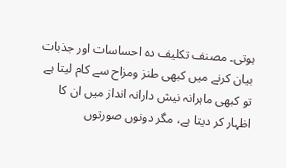ہوتی۔ مصنف تکلیف دہ احساسات اور جذبات بیان کرنے میں کبھی طنز ومزاح سے کام لیتا ہے تو کبھی ماہرانہ نیش دارانہ انداز میں ان کا اظہار کر دیتا ہے، مگر دونوں صورتوں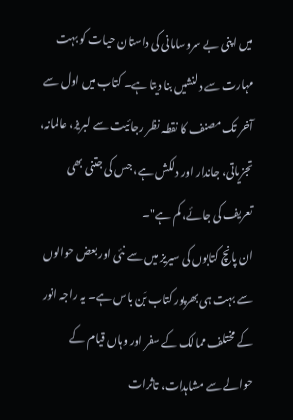میں اپنی بے سروسامانی کی داستان حیات کو بہت مہارت سے دلنشیں بنا دیتا ہے۔ کتاب میں اول سے آخر تک مصنف کا نقطہ نظر رجائیت سے لبریز، عالمانہ، تجزیاتی، جاندار اور دلکش ہے، جس کی جتنی بھی تعریف کی جائے، کم ہے"۔
ان پانچ کتابوں کی سیریز میں سے نئی اور بعض حوالوں سے بہت ہی بھرپور کتاب بَن باس ہے۔ یہ راجہ انور کے مختلف ممالک کے سفر اور وہاں قیام کے حوالے سے مشاہدات، تاثرات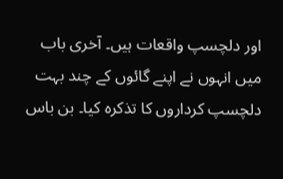اور دلچسپ واقعات ہیں۔ آخری باب میں انہوں نے اپنے گائوں کے چند بہت دلچسپ کرداروں کا تذکرہ کیا۔ بن باس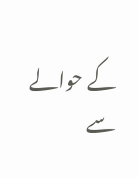کے حوالے سے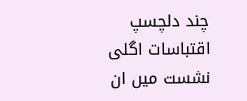چند دلچسپ اقتباسات اگلی نشست میں ان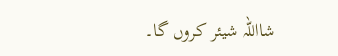شااللہ شیئر کروں گا۔